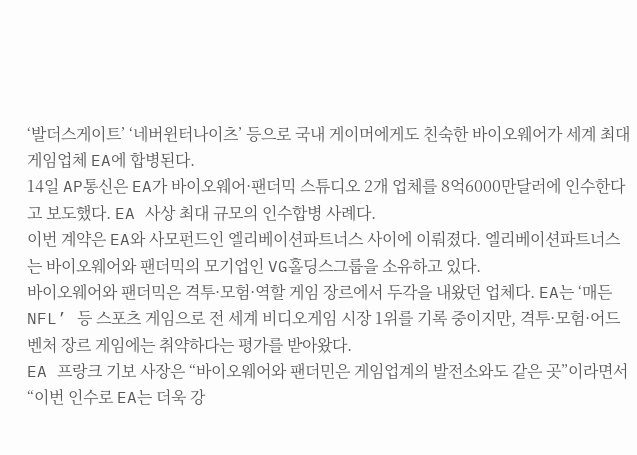‘발더스게이트’ ‘네버윈터나이츠’ 등으로 국내 게이머에게도 친숙한 바이오웨어가 세계 최대 게임업체 EA에 합병된다.
14일 AP통신은 EA가 바이오웨어·팬더믹 스튜디오 2개 업체를 8억6000만달러에 인수한다고 보도했다. EA 사상 최대 규모의 인수합병 사례다.
이번 계약은 EA와 사모펀드인 엘리베이션파트너스 사이에 이뤄졌다. 엘리베이션파트너스는 바이오웨어와 팬더믹의 모기업인 VG홀딩스그룹을 소유하고 있다.
바이오웨어와 팬더믹은 격투·모험·역할 게임 장르에서 두각을 내왔던 업체다. EA는 ‘매든 NFL’ 등 스포츠 게임으로 전 세계 비디오게임 시장 1위를 기록 중이지만, 격투·모험·어드벤처 장르 게임에는 취약하다는 평가를 받아왔다.
EA 프랑크 기보 사장은 “바이오웨어와 팬더민은 게임업계의 발전소와도 같은 곳”이라면서 “이번 인수로 EA는 더욱 강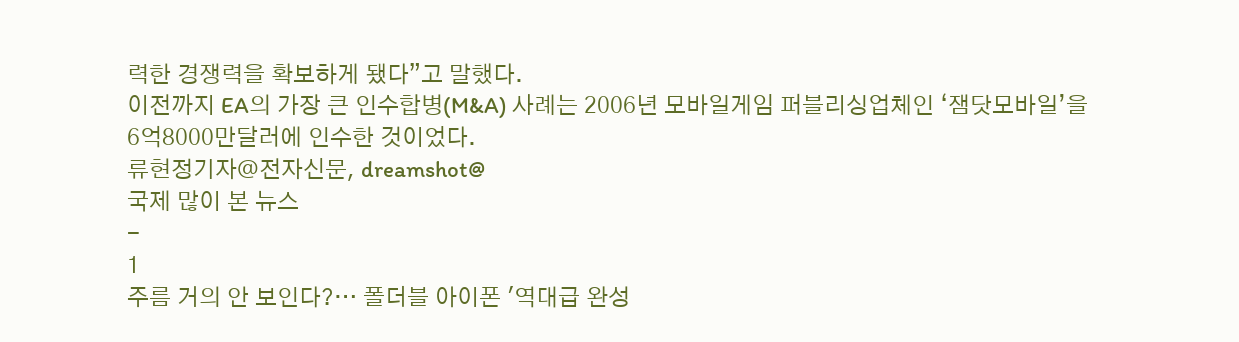력한 경쟁력을 확보하게 됐다”고 말했다.
이전까지 EA의 가장 큰 인수합병(M&A) 사례는 2006년 모바일게임 퍼블리싱업체인 ‘잼닷모바일’을 6억8000만달러에 인수한 것이었다.
류현정기자@전자신문, dreamshot@
국제 많이 본 뉴스
-
1
주름 거의 안 보인다?… 폴더블 아이폰 '역대급 완성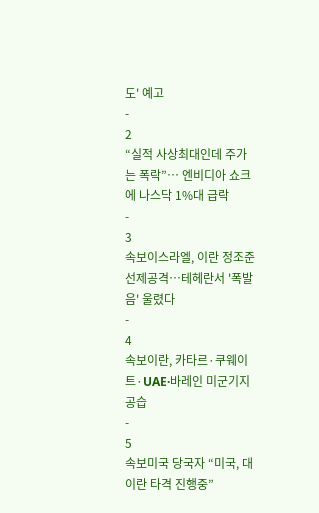도' 예고
-
2
“실적 사상최대인데 주가는 폭락”… 엔비디아 쇼크에 나스닥 1%대 급락
-
3
속보이스라엘, 이란 정조준 선제공격…테헤란서 '폭발음' 울렸다
-
4
속보이란, 카타르·쿠웨이트·UAE·바레인 미군기지 공습
-
5
속보미국 당국자 “미국, 대이란 타격 진행중”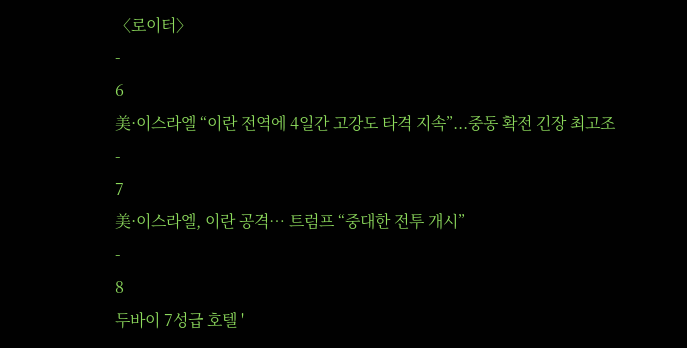〈로이터〉
-
6
美·이스라엘 “이란 전역에 4일간 고강도 타격 지속”...중동 확전 긴장 최고조
-
7
美·이스라엘, 이란 공격… 트럼프 “중대한 전투 개시”
-
8
두바이 7성급 호텔 '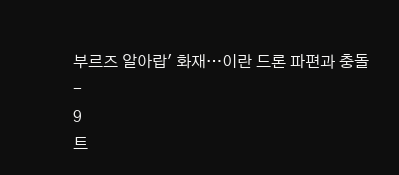부르즈 알아랍' 화재…이란 드론 파편과 충돌
-
9
트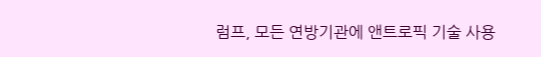럼프, 모든 연방기관에 앤트로픽 기술 사용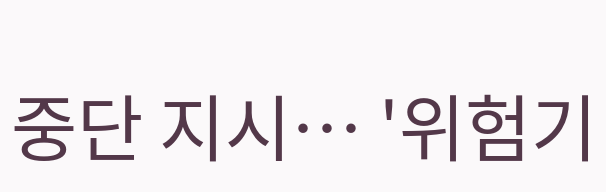중단 지시… '위험기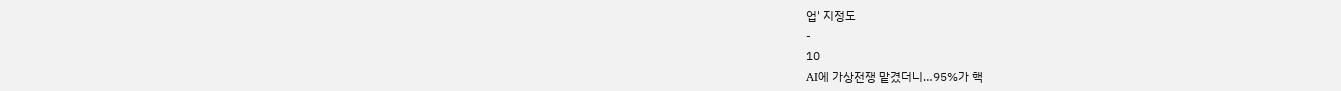업' 지정도
-
10
AI에 가상전쟁 맡겼더니…95%가 핵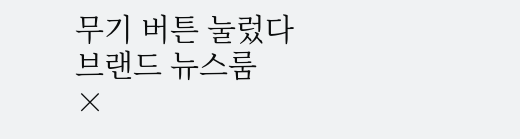무기 버튼 눌렀다
브랜드 뉴스룸
×